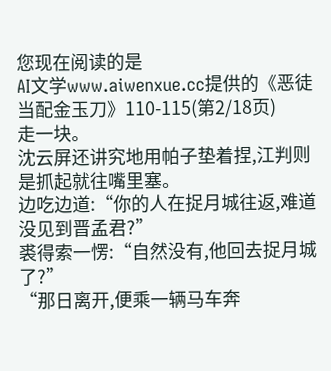您现在阅读的是
AI文学www.aiwenxue.cc提供的《恶徒当配金玉刀》110-115(第2/18页)
走一块。
沈云屏还讲究地用帕子垫着捏,江判则是抓起就往嘴里塞。
边吃边道:“你的人在捉月城往返,难道没见到晋孟君?”
裘得索一愣:“自然没有,他回去捉月城了?”
“那日离开,便乘一辆马车奔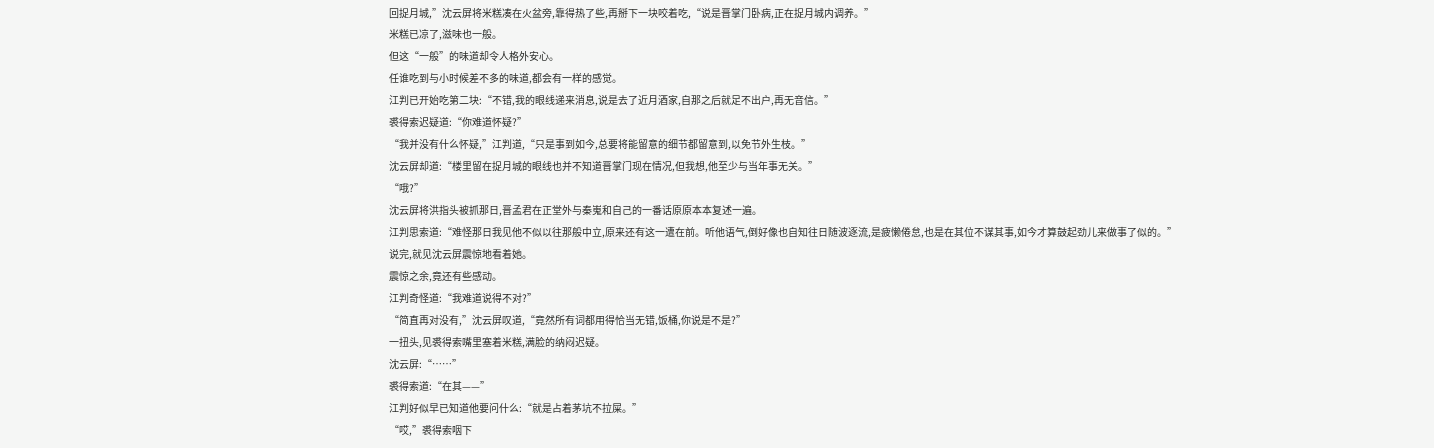回捉月城,”沈云屏将米糕凑在火盆旁,靠得热了些,再掰下一块咬着吃,“说是晋掌门卧病,正在捉月城内调养。”
米糕已凉了,滋味也一般。
但这“一般”的味道却令人格外安心。
任谁吃到与小时候差不多的味道,都会有一样的感觉。
江判已开始吃第二块:“不错,我的眼线递来消息,说是去了近月酒家,自那之后就足不出户,再无音信。”
裘得索迟疑道:“你难道怀疑?”
“我并没有什么怀疑,”江判道,“只是事到如今,总要将能留意的细节都留意到,以免节外生枝。”
沈云屏却道:“楼里留在捉月城的眼线也并不知道晋掌门现在情况,但我想,他至少与当年事无关。”
“哦?”
沈云屏将洪指头被抓那日,晋孟君在正堂外与秦嵬和自己的一番话原原本本复述一遍。
江判思索道:“难怪那日我见他不似以往那般中立,原来还有这一遭在前。听他语气,倒好像也自知往日随波逐流,是疲懒倦怠,也是在其位不谋其事,如今才算鼓起劲儿来做事了似的。”
说完,就见沈云屏震惊地看着她。
震惊之余,竟还有些感动。
江判奇怪道:“我难道说得不对?”
“简直再对没有,”沈云屏叹道,“竟然所有词都用得恰当无错,饭桶,你说是不是?”
一扭头,见裘得索嘴里塞着米糕,满脸的纳闷迟疑。
沈云屏:“……”
裘得索道:“在其——”
江判好似早已知道他要问什么:“就是占着茅坑不拉屎。”
“哎,”裘得索咽下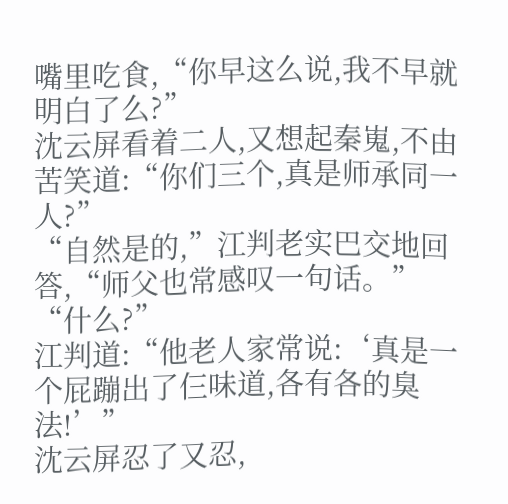嘴里吃食,“你早这么说,我不早就明白了么?”
沈云屏看着二人,又想起秦嵬,不由苦笑道:“你们三个,真是师承同一人?”
“自然是的,”江判老实巴交地回答,“师父也常感叹一句话。”
“什么?”
江判道:“他老人家常说:‘真是一个屁蹦出了仨味道,各有各的臭法!’”
沈云屏忍了又忍,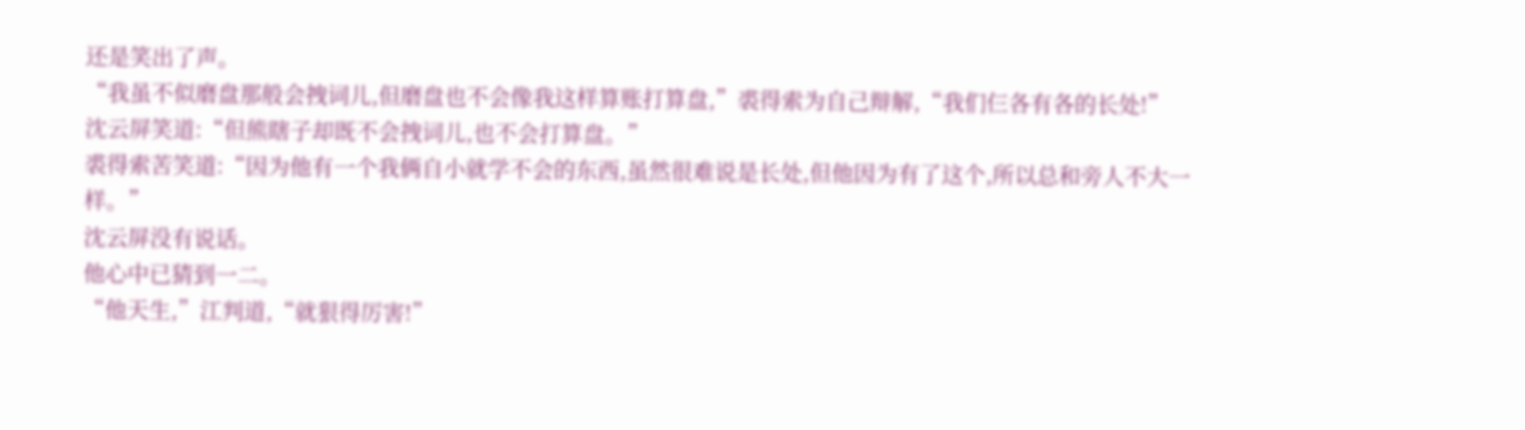还是笑出了声。
“我虽不似磨盘那般会拽词儿,但磨盘也不会像我这样算账打算盘,”裘得索为自己辩解,“我们仨各有各的长处!”
沈云屏笑道:“但熊瞎子却既不会拽词儿,也不会打算盘。”
裘得索苦笑道:“因为他有一个我俩自小就学不会的东西,虽然很难说是长处,但他因为有了这个,所以总和旁人不大一样。”
沈云屏没有说话。
他心中已猜到一二。
“他天生,”江判道,“就狠得厉害!”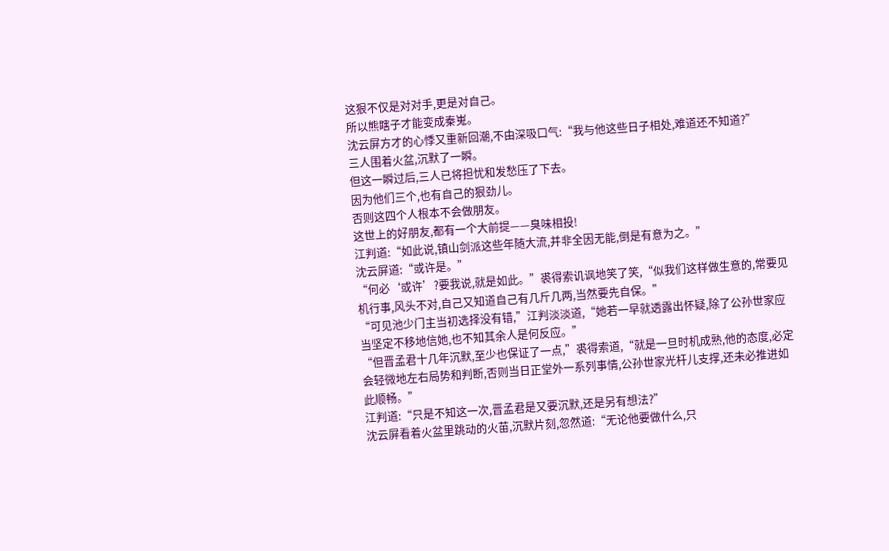这狠不仅是对对手,更是对自己。
所以熊瞎子才能变成秦嵬。
沈云屏方才的心悸又重新回潮,不由深吸口气:“我与他这些日子相处,难道还不知道?”
三人围着火盆,沉默了一瞬。
但这一瞬过后,三人已将担忧和发愁压了下去。
因为他们三个,也有自己的狠劲儿。
否则这四个人根本不会做朋友。
这世上的好朋友,都有一个大前提——臭味相投!
江判道:“如此说,镇山剑派这些年随大流,并非全因无能,倒是有意为之。”
沈云屏道:“或许是。”
“何必‘或许’?要我说,就是如此。”裘得索讥讽地笑了笑,“似我们这样做生意的,常要见机行事,风头不对,自己又知道自己有几斤几两,当然要先自保。”
“可见池少门主当初选择没有错,”江判淡淡道,“她若一早就透露出怀疑,除了公孙世家应当坚定不移地信她,也不知其余人是何反应。”
“但晋孟君十几年沉默,至少也保证了一点,”裘得索道,“就是一旦时机成熟,他的态度,必定会轻微地左右局势和判断,否则当日正堂外一系列事情,公孙世家光杆儿支撑,还未必推进如此顺畅。”
江判道:“只是不知这一次,晋孟君是又要沉默,还是另有想法?”
沈云屏看着火盆里跳动的火苗,沉默片刻,忽然道:“无论他要做什么,只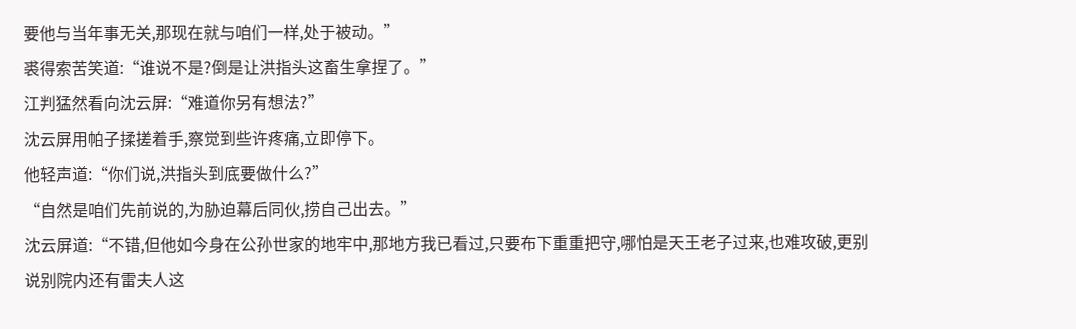要他与当年事无关,那现在就与咱们一样,处于被动。”
裘得索苦笑道:“谁说不是?倒是让洪指头这畜生拿捏了。”
江判猛然看向沈云屏:“难道你另有想法?”
沈云屏用帕子揉搓着手,察觉到些许疼痛,立即停下。
他轻声道:“你们说,洪指头到底要做什么?”
“自然是咱们先前说的,为胁迫幕后同伙,捞自己出去。”
沈云屏道:“不错,但他如今身在公孙世家的地牢中,那地方我已看过,只要布下重重把守,哪怕是天王老子过来,也难攻破,更别说别院内还有雷夫人这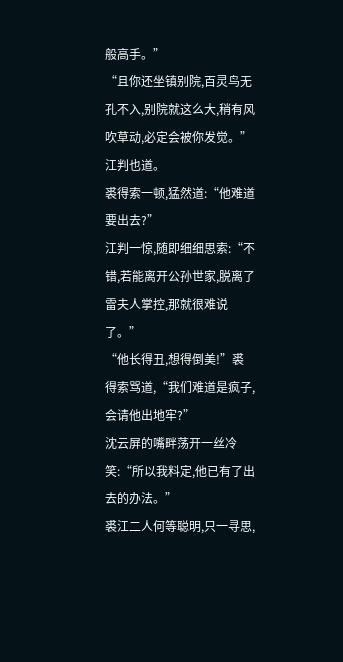般高手。”
“且你还坐镇别院,百灵鸟无孔不入,别院就这么大,稍有风吹草动,必定会被你发觉。”江判也道。
裘得索一顿,猛然道:“他难道要出去?”
江判一惊,随即细细思索:“不错,若能离开公孙世家,脱离了雷夫人掌控,那就很难说了。”
“他长得丑,想得倒美!”裘得索骂道,“我们难道是疯子,会请他出地牢?”
沈云屏的嘴畔荡开一丝冷笑:“所以我料定,他已有了出去的办法。”
裘江二人何等聪明,只一寻思,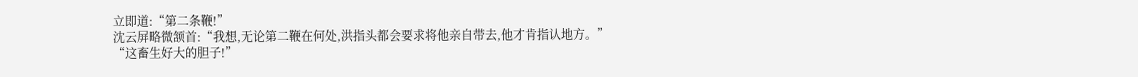立即道:“第二条鞭!”
沈云屏略微颔首:“我想,无论第二鞭在何处,洪指头都会要求将他亲自带去,他才肯指认地方。”
“这畜生好大的胆子!”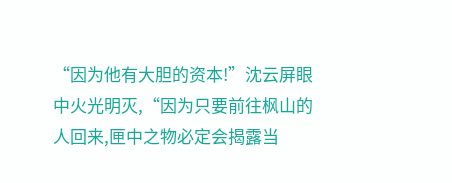“因为他有大胆的资本!”沈云屏眼中火光明灭,“因为只要前往枫山的人回来,匣中之物必定会揭露当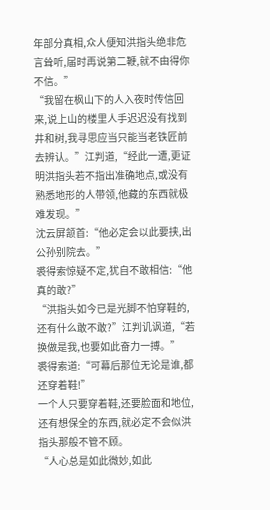年部分真相,众人便知洪指头绝非危言耸听,届时再说第二鞭,就不由得你不信。”
“我留在枫山下的人入夜时传信回来,说上山的楼里人手迟迟没有找到井和树,我寻思应当只能当老铁匠前去辨认。”江判道,“经此一遭,更证明洪指头若不指出准确地点,或没有熟悉地形的人带领,他藏的东西就极难发现。”
沈云屏颔首:“他必定会以此要挟,出公孙别院去。”
裘得索惊疑不定,犹自不敢相信:“他真的敢?”
“洪指头如今已是光脚不怕穿鞋的,还有什么敢不敢?”江判讥讽道,“若换做是我,也要如此奋力一搏。”
裘得索道:“可幕后那位无论是谁,都还穿着鞋!”
一个人只要穿着鞋,还要脸面和地位,还有想保全的东西,就必定不会似洪指头那般不管不顾。
“人心总是如此微妙,如此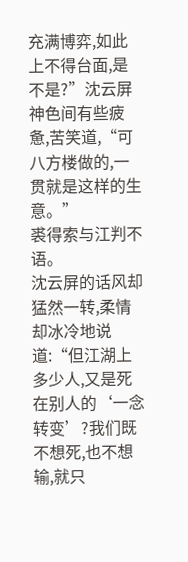充满博弈,如此上不得台面,是不是?”沈云屏神色间有些疲惫,苦笑道,“可八方楼做的,一贯就是这样的生意。”
裘得索与江判不语。
沈云屏的话风却猛然一转,柔情却冰冷地说道:“但江湖上多少人,又是死在别人的‘一念转变’?我们既不想死,也不想输,就只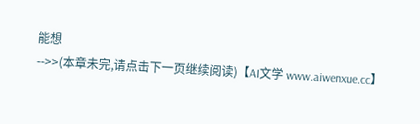能想
-->>(本章未完,请点击下一页继续阅读)【AI文学 www.aiwenxue.cc】